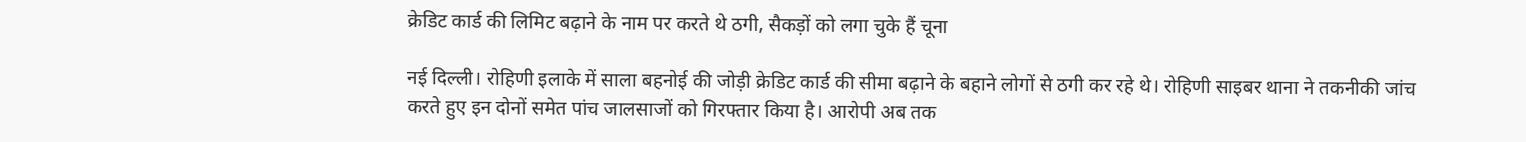क्रेडिट कार्ड की लिमिट बढ़ाने के नाम पर करते थे ठगी, सैकड़ों को लगा चुके हैं चूना

नई दिल्ली। रोहिणी इलाके में साला बहनोई की जोड़ी क्रेडिट कार्ड की सीमा बढ़ाने के बहाने लोगों से ठगी कर रहे थे। रोहिणी साइबर थाना ने तकनीकी जांच करते हुए इन दोनों समेत पांच जालसाजों को गिरफ्तार किया है। आरोपी अब तक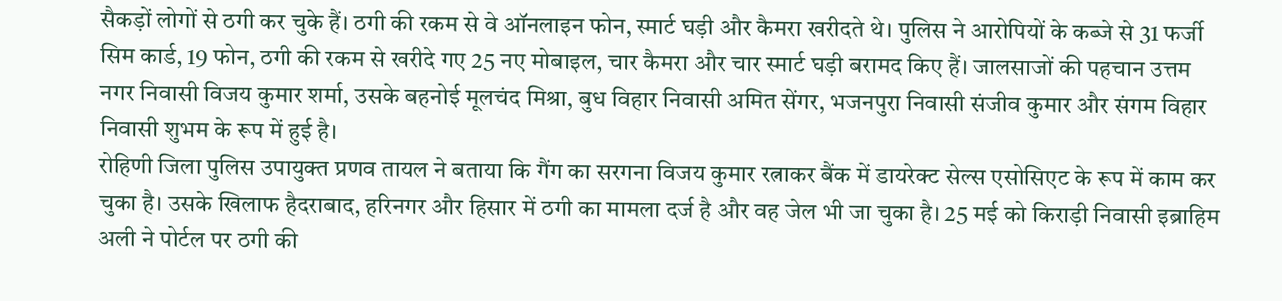सैकड़ों लोगों से ठगी कर चुके हैं। ठगी की रकम से वे ऑनलाइन फोन, स्मार्ट घड़ी और कैमरा खरीदते थे। पुलिस ने आरोपियों के कब्जे से 31 फर्जी सिम कार्ड, 19 फोन, ठगी की रकम से खरीदे गए 25 नए मोबाइल, चार कैमरा और चार स्मार्ट घड़ी बरामद किए हैं। जालसाजों की पहचान उत्तम नगर निवासी विजय कुमार शर्मा, उसके बहनोई मूलचंद मिश्रा, बुध विहार निवासी अमित सेंगर, भजनपुरा निवासी संजीव कुमार और संगम विहार निवासी शुभम के रूप में हुई है।
रोहिणी जिला पुलिस उपायुक्त प्रणव तायल ने बताया कि गैंग का सरगना विजय कुमार रत्नाकर बैंक में डायरेक्ट सेल्स एसोसिएट के रूप में काम कर चुका है। उसके खिलाफ हैदराबाद, हरिनगर और हिसार में ठगी का मामला दर्ज है और वह जेल भी जा चुका है। 25 मई को किराड़ी निवासी इब्राहिम अली ने पोर्टल पर ठगी की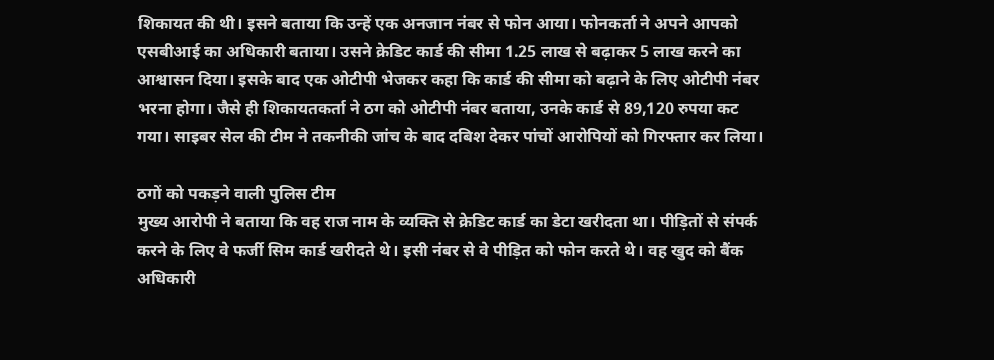शिकायत की थी। इसने बताया कि उन्हें एक अनजान नंबर से फोन आया। फोनकर्ता ने अपने आपको एसबीआई का अधिकारी बताया। उसने क्रेडिट कार्ड की सीमा 1.25 लाख से बढ़ाकर 5 लाख करने का आश्वासन दिया। इसके बाद एक ओटीपी भेजकर कहा कि कार्ड की सीमा को बढ़ाने के लिए ओटीपी नंबर भरना होगा। जैसे ही शिकायतकर्ता ने ठग को ओटीपी नंबर बताया, उनके कार्ड से 89,120 रुपया कट गया। साइबर सेल की टीम ने तकनीकी जांच के बाद दबिश देकर पांचों आरोपियों को गिरफ्तार कर लिया।

ठगों को पकड़ने वाली पुलिस टीम
मुख्य आरोपी ने बताया कि वह राज नाम के व्यक्ति से क्रेडिट कार्ड का डेटा खरीदता था। पीड़ितों से संपर्क करने के लिए वे फर्जी सिम कार्ड खरीदते थे। इसी नंबर से वे पीड़ित को फोन करते थे। वह खुद को बैंक अधिकारी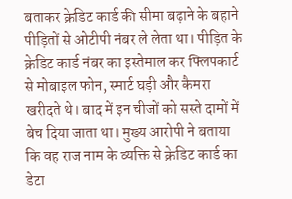बताकर क्रेडिट कार्ड की सीमा बढ़ाने के बहाने पीड़ितों से ओटीपी नंबर ले लेता था। पीड़ित के क्रेडिट कार्ड नंबर का इस्तेमाल कर फ्लिपकार्ट से मोबाइल फोन, स्मार्ट घड़ी और कैमरा खरीदते थे। बाद में इन चीजों को सस्ते दामों में बेच दिया जाता था। मुख्य आरोपी ने बताया कि वह राज नाम के व्यक्ति से क्रेडिट कार्ड का डेटा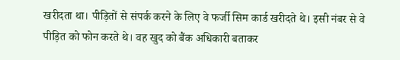खरीदता था। पीड़ितों से संपर्क करने के लिए वे फर्जी सिम कार्ड खरीदते थे। इसी नंबर से वे पीड़ित को फोन करते थे। वह खुद को बैंक अधिकारी बताकर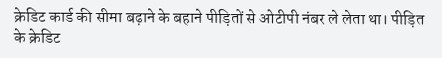क्रेडिट कार्ड की सीमा बढ़ाने के बहाने पीड़ितों से ओटीपी नंबर ले लेता था। पीड़ित के क्रेडिट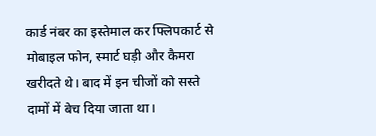कार्ड नंबर का इस्तेमाल कर फ्लिपकार्ट से मोबाइल फोन, स्मार्ट घड़ी और कैमरा खरीदते थे। बाद में इन चीजों को सस्ते दामों में बेच दिया जाता था।